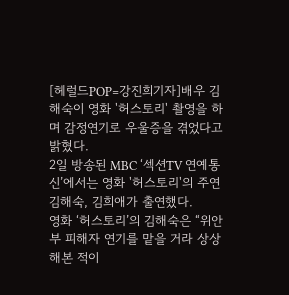[헤럴드POP=강진희기자]배우 김해숙이 영화 '허스토리' 촬영을 하며 감정연기로 우울증을 겪었다고 밝혔다.
2일 방송된 MBC ‘섹션TV 연예통신’에서는 영화 '허스토리'의 주연 김해숙, 김희애가 출연했다.
영화 ‘허스토리’의 김해숙은 “위안부 피해자 연기를 맡을 거라 상상해본 적이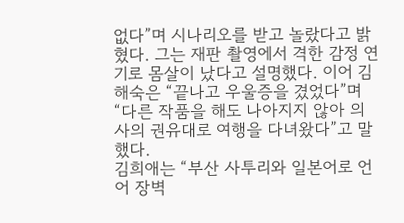없다”며 시나리오를 받고 놀랐다고 밝혔다. 그는 재판 촬영에서 격한 감정 연기로 몸살이 났다고 설명했다. 이어 김해숙은 “끝나고 우울증을 겼었다”며 “다른 작품을 해도 나아지지 않아 의사의 권유대로 여행을 다녀왔다”고 말했다.
김희애는 “부산 사투리와 일본어로 언어 장벽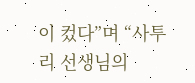이 컸다”며 “사투리 선생님의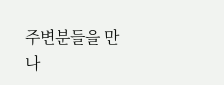주변분들을 만나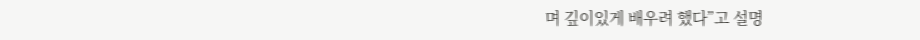며 깊이있게 배우려 했다”고 설명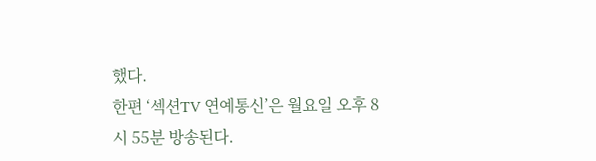했다.
한편 ‘섹션TV 연예통신’은 월요일 오후 8시 55분 방송된다.